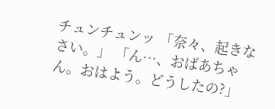チュンチュンッ 「奈々、起きなさい。」 「ん…、おばあちゃん。おはよう。どうしたの?」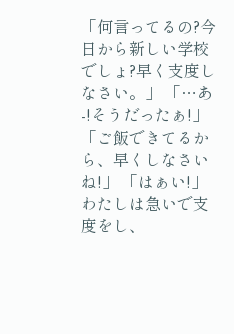「何言ってるの?今日から新しい学校でしょ?早く支度しなさい。」 「…あ-!そうだったぁ!」 「ご飯できてるから、早くしなさいね!」 「はぁい!」 わたしは急いで支度をし、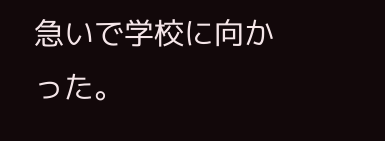急いで学校に向かった。